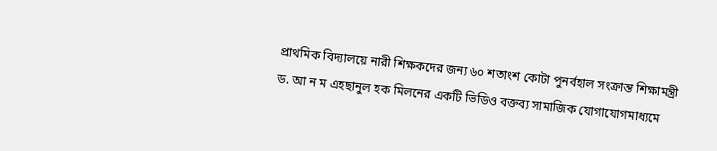প্রাথমিক বিদ্যালয়ে নারী শিক্ষকদের জন্য ৬০ শতাংশ কোটা পুনর্বহাল সংক্রান্ত শিক্ষামন্ত্রী ড. আ ন ম এহছানুল হক মিলনের একটি ভিডিও বক্তব্য সামাজিক যোগাযোগমাধ্যমে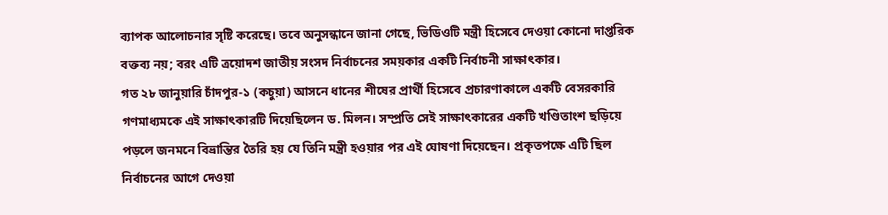ব্যাপক আলোচনার সৃষ্টি করেছে। তবে অনুসন্ধানে জানা গেছে, ভিডিওটি মন্ত্রী হিসেবে দেওয়া কোনো দাপ্তরিক বক্তব্য নয়; বরং এটি ত্রয়োদশ জাতীয় সংসদ নির্বাচনের সময়কার একটি নির্বাচনী সাক্ষাৎকার।
গত ২৮ জানুয়ারি চাঁদপুর-১ (কচুয়া) আসনে ধানের শীষের প্রার্থী হিসেবে প্রচারণাকালে একটি বেসরকারি গণমাধ্যমকে এই সাক্ষাৎকারটি দিয়েছিলেন ড. মিলন। সম্প্রতি সেই সাক্ষাৎকারের একটি খণ্ডিতাংশ ছড়িয়ে পড়লে জনমনে বিভ্রান্তির তৈরি হয় যে তিনি মন্ত্রী হওয়ার পর এই ঘোষণা দিয়েছেন। প্রকৃতপক্ষে এটি ছিল নির্বাচনের আগে দেওয়া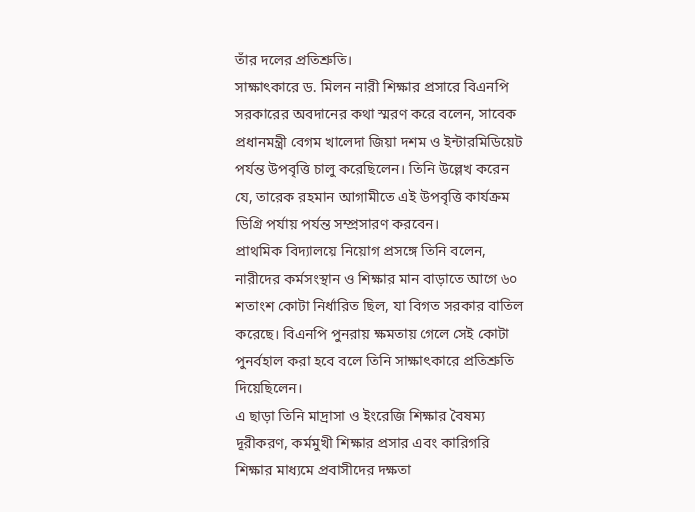তাঁর দলের প্রতিশ্রুতি।
সাক্ষাৎকারে ড. মিলন নারী শিক্ষার প্রসারে বিএনপি সরকারের অবদানের কথা স্মরণ করে বলেন, সাবেক প্রধানমন্ত্রী বেগম খালেদা জিয়া দশম ও ইন্টারমিডিয়েট পর্যন্ত উপবৃত্তি চালু করেছিলেন। তিনি উল্লেখ করেন যে, তারেক রহমান আগামীতে এই উপবৃত্তি কার্যক্রম ডিগ্রি পর্যায় পর্যন্ত সম্প্রসারণ করবেন।
প্রাথমিক বিদ্যালয়ে নিয়োগ প্রসঙ্গে তিনি বলেন, নারীদের কর্মসংস্থান ও শিক্ষার মান বাড়াতে আগে ৬০ শতাংশ কোটা নির্ধারিত ছিল, যা বিগত সরকার বাতিল করেছে। বিএনপি পুনরায় ক্ষমতায় গেলে সেই কোটা পুনর্বহাল করা হবে বলে তিনি সাক্ষাৎকারে প্রতিশ্রুতি দিয়েছিলেন।
এ ছাড়া তিনি মাদ্রাসা ও ইংরেজি শিক্ষার বৈষম্য দূরীকরণ, কর্মমুখী শিক্ষার প্রসার এবং কারিগরি শিক্ষার মাধ্যমে প্রবাসীদের দক্ষতা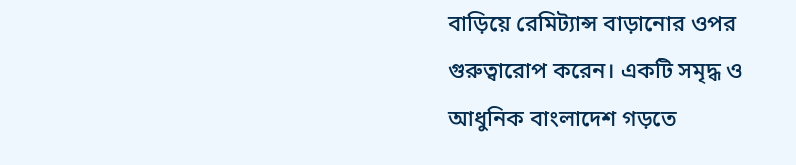বাড়িয়ে রেমিট্যান্স বাড়ানোর ওপর গুরুত্বারোপ করেন। একটি সমৃদ্ধ ও আধুনিক বাংলাদেশ গড়তে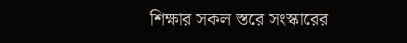শিক্ষার সকল স্তরে সংস্কারের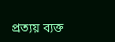প্রত্যয় ব্যক্ত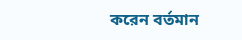করেন বর্তমান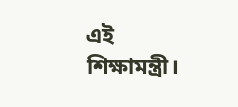এই শিক্ষামন্ত্রী।